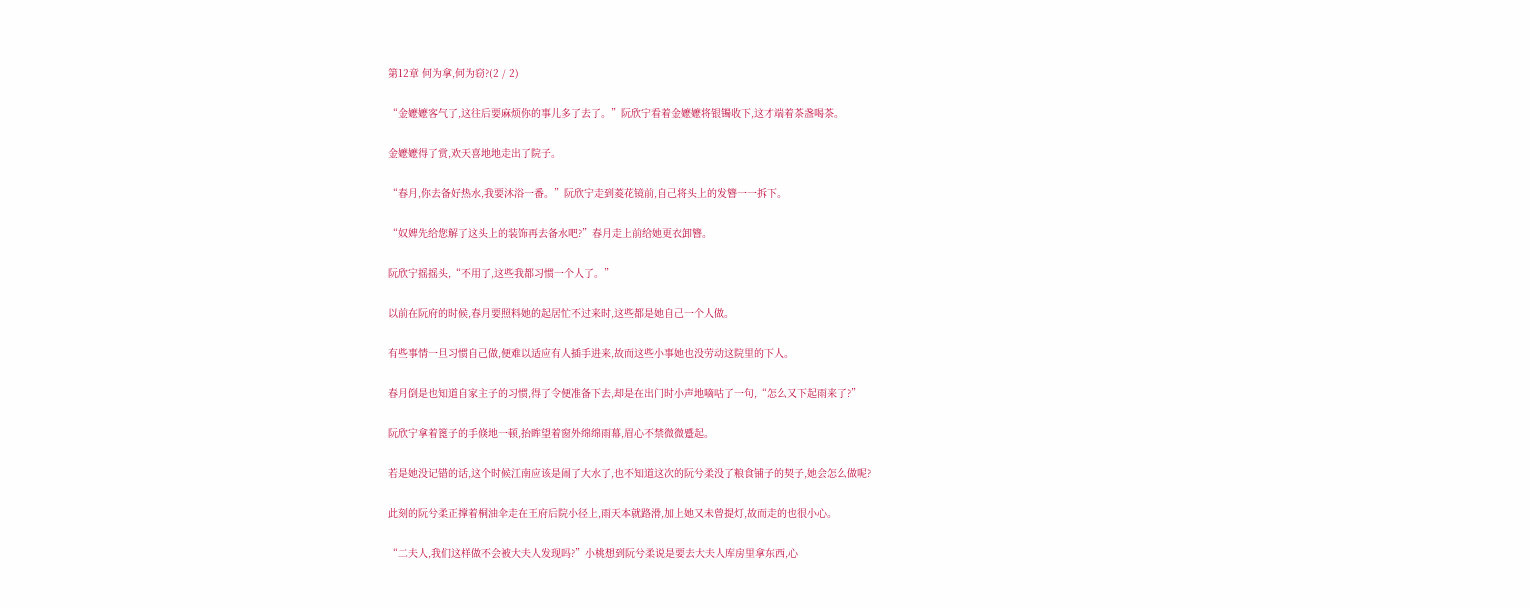第12章 何为拿,何为窃?(2 / 2)

“金嬷嬷客气了,这往后要麻烦你的事儿多了去了。”阮欣宁看着金嬷嬷将银镯收下,这才端着茶盏喝茶。

金嬷嬷得了赏,欢天喜地地走出了院子。

“春月,你去备好热水,我要沐浴一番。”阮欣宁走到菱花镜前,自己将头上的发簪一一拆下。

“奴婢先给您解了这头上的装饰再去备水吧?”春月走上前给她更衣卸簪。

阮欣宁摇摇头,“不用了,这些我都习惯一个人了。”

以前在阮府的时候,春月要照料她的起居忙不过来时,这些都是她自己一个人做。

有些事情一旦习惯自己做,便难以适应有人插手进来,故而这些小事她也没劳动这院里的下人。

春月倒是也知道自家主子的习惯,得了令便准备下去,却是在出门时小声地嘀咕了一句,“怎么又下起雨来了?”

阮欣宁拿着篦子的手倏地一顿,抬眸望着窗外绵绵雨幕,眉心不禁微微蹙起。

若是她没记错的话,这个时候江南应该是闹了大水了,也不知道这次的阮兮柔没了粮食铺子的契子,她会怎么做呢?

此刻的阮兮柔正撑着桐油伞走在王府后院小径上,雨天本就路滑,加上她又未曾提灯,故而走的也很小心。

“二夫人,我们这样做不会被大夫人发现吗?”小桃想到阮兮柔说是要去大夫人库房里拿东西,心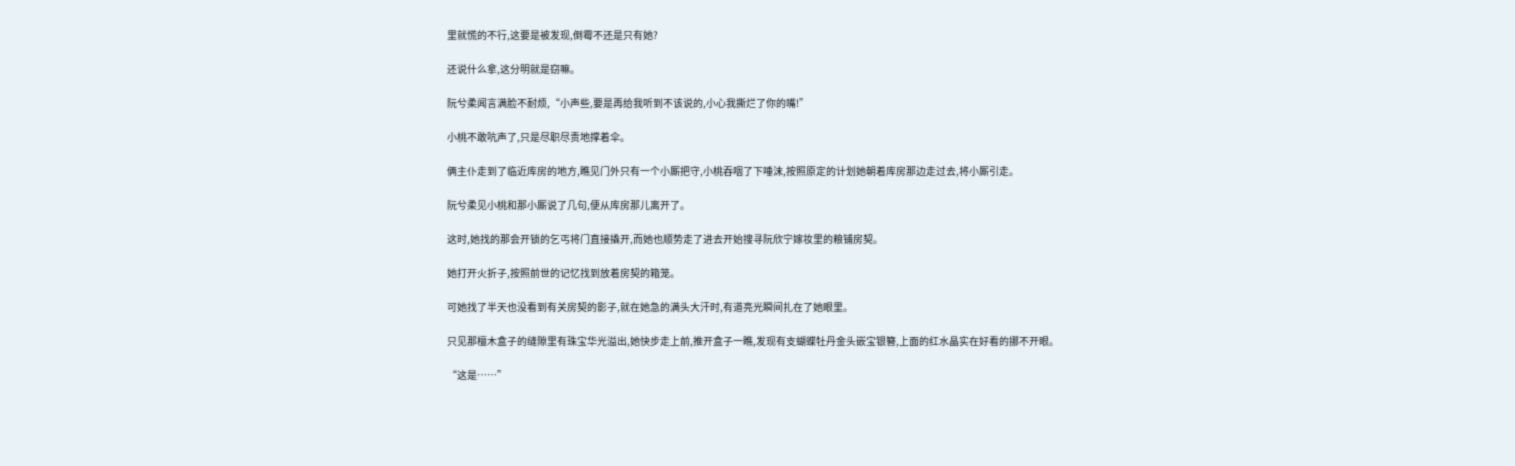里就慌的不行,这要是被发现,倒霉不还是只有她?

还说什么拿,这分明就是窃嘛。

阮兮柔闻言满脸不耐烦,“小声些,要是再给我听到不该说的,小心我撕烂了你的嘴!”

小桃不敢吭声了,只是尽职尽责地撑着伞。

俩主仆走到了临近库房的地方,瞧见门外只有一个小厮把守,小桃吞咽了下唾沫,按照原定的计划她朝着库房那边走过去,将小厮引走。

阮兮柔见小桃和那小厮说了几句,便从库房那儿离开了。

这时,她找的那会开锁的乞丐将门直接撬开,而她也顺势走了进去开始搜寻阮欣宁嫁妆里的粮铺房契。

她打开火折子,按照前世的记忆找到放着房契的箱笼。

可她找了半天也没看到有关房契的影子,就在她急的满头大汗时,有道亮光瞬间扎在了她眼里。

只见那檀木盒子的缝隙里有珠宝华光溢出,她快步走上前,推开盒子一瞧,发现有支蝴蝶牡丹金头嵌宝银簪,上面的红水晶实在好看的挪不开眼。

“这是……”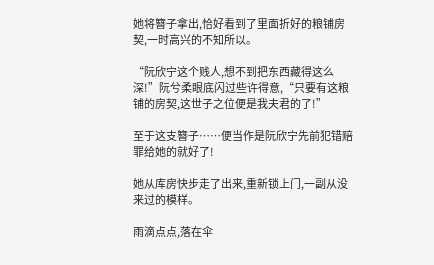她将簪子拿出,恰好看到了里面折好的粮铺房契,一时高兴的不知所以。

“阮欣宁这个贱人,想不到把东西藏得这么深!”阮兮柔眼底闪过些许得意,“只要有这粮铺的房契,这世子之位便是我夫君的了!”

至于这支簪子……便当作是阮欣宁先前犯错赔罪给她的就好了!

她从库房快步走了出来,重新锁上门,一副从没来过的模样。

雨滴点点,落在伞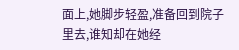面上,她脚步轻盈,准备回到院子里去,谁知却在她经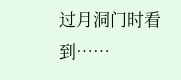过月洞门时看到……